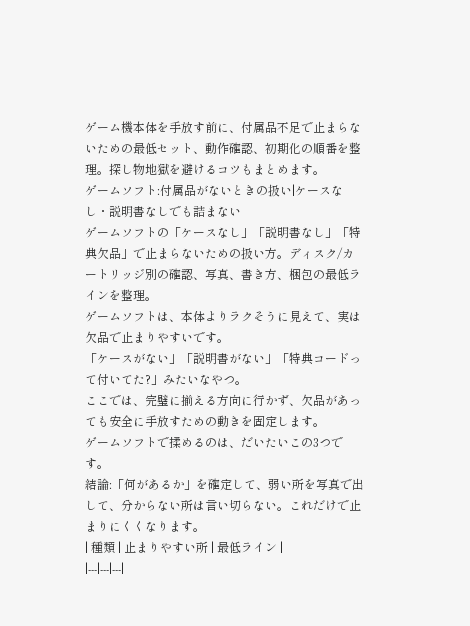ゲーム機本体を手放す前に、付属品不足で止まらないための最低セット、動作確認、初期化の順番を整理。探し物地獄を避けるコツもまとめます。
ゲームソフト:付属品がないときの扱い|ケースなし・説明書なしでも詰まない
ゲームソフトの「ケースなし」「説明書なし」「特典欠品」で止まらないための扱い方。ディスク/カートリッジ別の確認、写真、書き方、梱包の最低ラインを整理。
ゲームソフトは、本体よりラクそうに見えて、実は欠品で止まりやすいです。
「ケースがない」「説明書がない」「特典コードって付いてた?」みたいなやつ。
ここでは、完璧に揃える方向に行かず、欠品があっても安全に手放すための動きを固定します。
ゲームソフトで揉めるのは、だいたいこの3つです。
結論:「何があるか」を確定して、弱い所を写真で出して、分からない所は言い切らない。これだけで止まりにくくなります。
| 種類 | 止まりやすい所 | 最低ライン |
|---|---|---|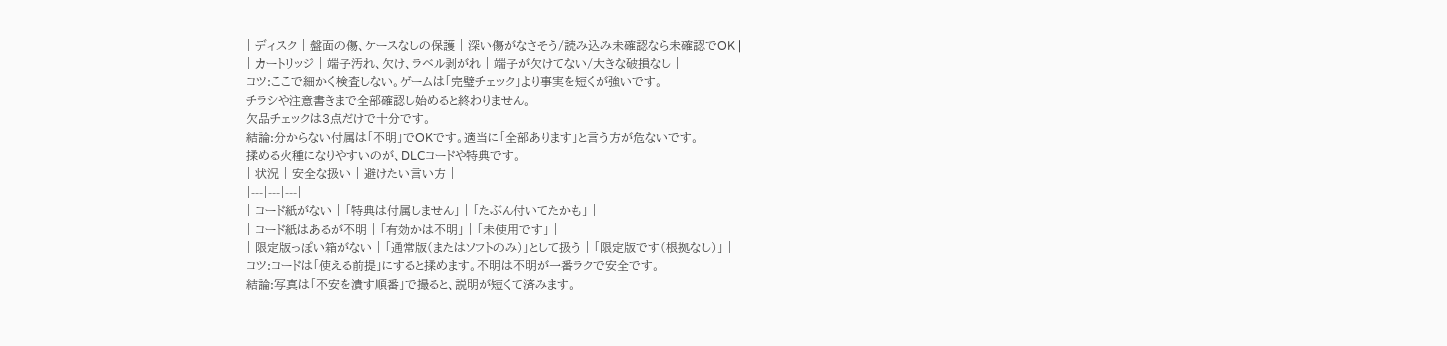| ディスク | 盤面の傷、ケースなしの保護 | 深い傷がなさそう/読み込み未確認なら未確認でOK |
| カートリッジ | 端子汚れ、欠け、ラベル剥がれ | 端子が欠けてない/大きな破損なし |
コツ:ここで細かく検査しない。ゲームは「完璧チェック」より事実を短くが強いです。
チラシや注意書きまで全部確認し始めると終わりません。
欠品チェックは3点だけで十分です。
結論:分からない付属は「不明」でOKです。適当に「全部あります」と言う方が危ないです。
揉める火種になりやすいのが、DLCコードや特典です。
| 状況 | 安全な扱い | 避けたい言い方 |
|---|---|---|
| コード紙がない | 「特典は付属しません」 | 「たぶん付いてたかも」 |
| コード紙はあるが不明 | 「有効かは不明」 | 「未使用です」 |
| 限定版っぽい箱がない | 「通常版(またはソフトのみ)」として扱う | 「限定版です(根拠なし)」 |
コツ:コードは「使える前提」にすると揉めます。不明は不明が一番ラクで安全です。
結論:写真は「不安を潰す順番」で撮ると、説明が短くて済みます。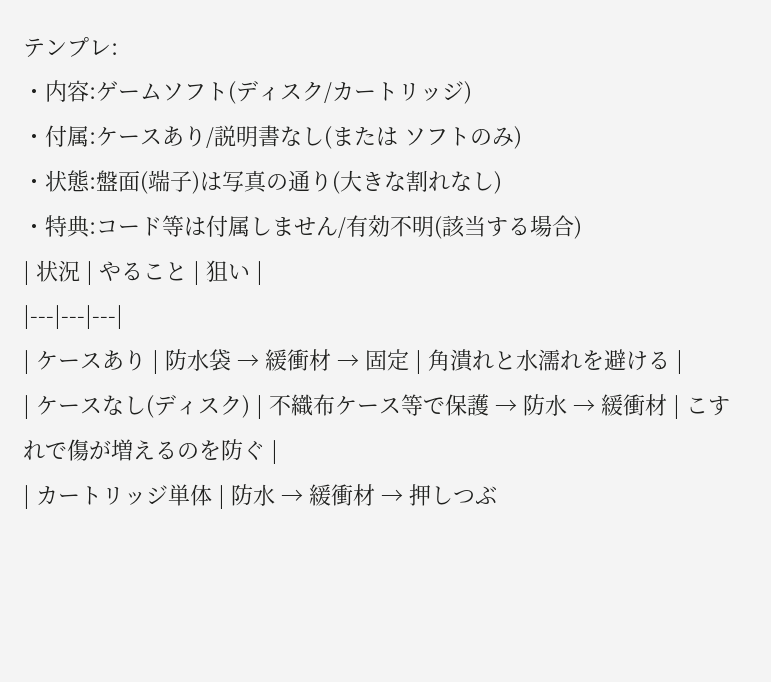テンプレ:
・内容:ゲームソフト(ディスク/カートリッジ)
・付属:ケースあり/説明書なし(または ソフトのみ)
・状態:盤面(端子)は写真の通り(大きな割れなし)
・特典:コード等は付属しません/有効不明(該当する場合)
| 状況 | やること | 狙い |
|---|---|---|
| ケースあり | 防水袋 → 緩衝材 → 固定 | 角潰れと水濡れを避ける |
| ケースなし(ディスク) | 不織布ケース等で保護 → 防水 → 緩衝材 | こすれで傷が増えるのを防ぐ |
| カートリッジ単体 | 防水 → 緩衝材 → 押しつぶ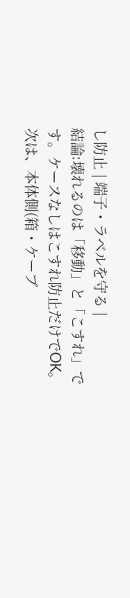し防止 | 端子・ラベルを守る |
結論:壊れるのは「移動」と「こすれ」です。ケースなしはこすれ防止だけでOK。
次は、本体側(箱・ケーブ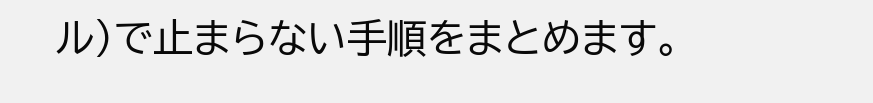ル)で止まらない手順をまとめます。